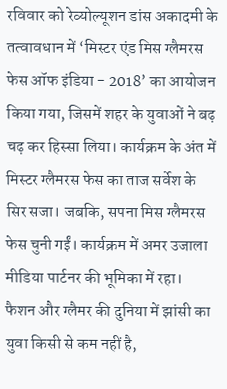रविवार को रेव्योल्यूशन डांस अकादमी के तत्वावधान में ‘मिस्टर एंड मिस ग्लैमरस फेस ऑफ इंडिया - 2018’ का आयोजन किया गया, जिसमें शहर के युवाओं ने बढ़ चढ़ कर हिस्सा लिया। कार्यक्रम के अंत में मिस्टर ग्लैमरस फेस का ताज सर्वेश के सिर सजा। जबकि, सपना मिस ग्लैमरस फेस चुनी गईं। कार्यक्रम में अमर उजाला मीडिया पार्टनर की भूमिका में रहा।
फैशन और ग्लैमर की दुनिया में झांसी का युवा किसी से कम नहीं है,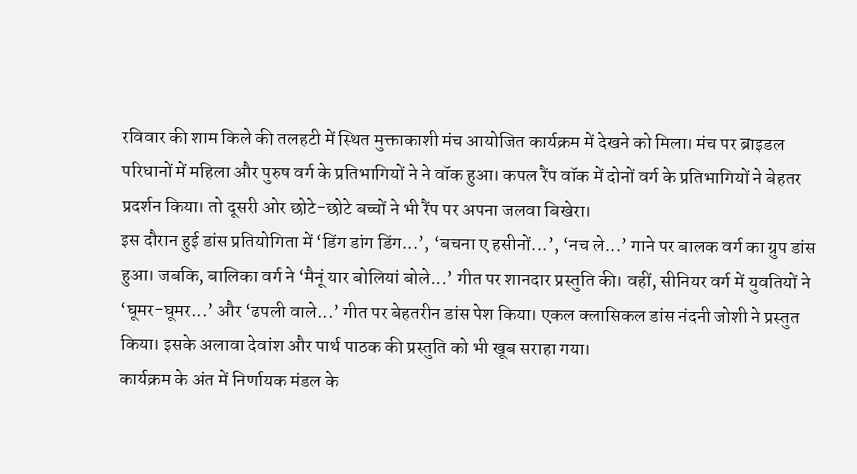रविवार की शाम किले की तलहटी में स्थित मुक्ताकाशी मंच आयोजित कार्यक्रम में देखने को मिला। मंच पर ब्राइडल परिधानों में महिला और पुरुष वर्ग के प्रतिभागियों ने ने वॉक हुआ। कपल रैंप वॉक में दोनों वर्ग के प्रतिभागियों ने बेहतर प्रदर्शन किया। तो दूसरी ओर छोटे-छोटे बच्चों ने भी रैंप पर अपना जलवा बिखेरा।
इस दौरान हुई डांस प्रतियोगिता में ‘डिंग डांग डिंग...’, ‘बचना ए हसीनों...’, ‘नच ले...’ गाने पर बालक वर्ग का ग्रुप डांस हुआ। जबकि, बालिका वर्ग ने ‘मैनूं यार बोलियां बोले...’ गीत पर शानदार प्रस्तुति की। वहीं, सीनियर वर्ग में युवतियों ने ‘घूमर-घूमर...’ और ‘ढपली वाले...’ गीत पर बेहतरीन डांस पेश किया। एकल क्लासिकल डांस नंदनी जोशी ने प्रस्तुत किया। इसके अलावा देवांश और पार्थ पाठक की प्रस्तुति को भी खूब सराहा गया।
कार्यक्रम के अंत में निर्णायक मंडल के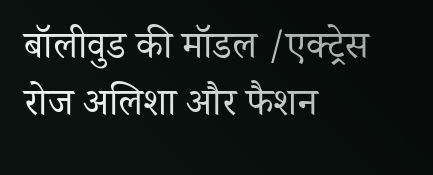बॉलीवुड की मॉडल /एक्ट्रेस रोज अलिशा और फैशन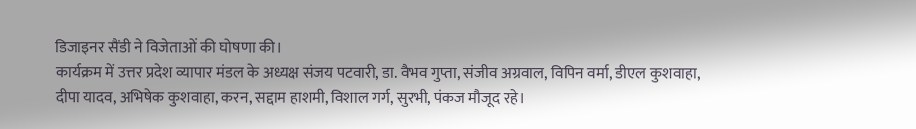डिजाइनर सैंडी ने विजेताओं की घोषणा की।
कार्यक्रम में उत्तर प्रदेश व्यापार मंडल के अध्यक्ष संजय पटवारी, डा. वैभव गुप्ता, संजीव अग्रवाल, विपिन वर्मा, डीएल कुशवाहा, दीपा यादव, अभिषेक कुशवाहा, करन, सद्दाम हाशमी, विशाल गर्ग, सुरभी, पंकज मौजूद रहे।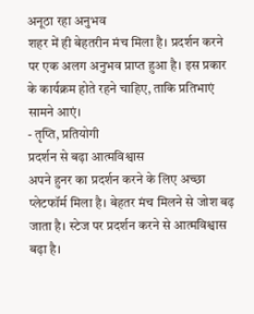अनूठा रहा अनुभव
शहर में ही बेहतरीन मंच मिला है। प्रदर्शन करने पर एक अलग अनुभव प्राप्त हुआ है। इस प्रकार के कार्यक्रम होते रहने चाहिए, ताकि प्रतिभाएं सामने आएं।
- तृप्ति, प्रतियोगी
प्रदर्शन से बढ़ा आत्मविश्वास
अपने हुनर का प्रदर्शन करने के लिए अच्छा प्लेटफॉर्म मिला है। बेहतर मंच मिलने से जोश बढ़ जाता है। स्टेज पर प्रदर्शन करने से आत्मविश्वास बढ़ा है।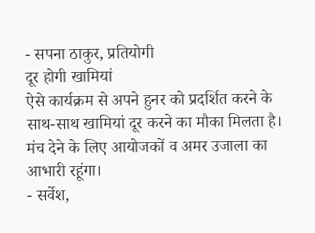- सपना ठाकुर, प्रतियोगी
दूर होगी खामियां
ऐसे कार्यक्रम से अपने हुनर को प्रदर्शित करने के साथ-साथ खामियां दूर करने का मौका मिलता है। मंच देने के लिए आयोजकों व अमर उजाला का आभारी रहूंगा।
- सर्वेश,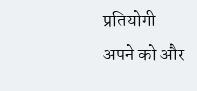प्रतियोगी
अपने को और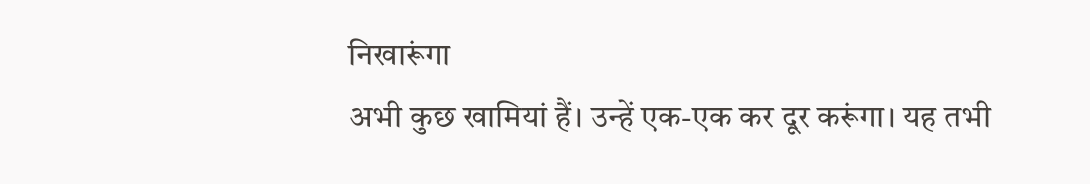निखारूंगा
अभी कुछ खामियां हैं। उन्हें एक-एक कर दूर करूंगा। यह तभी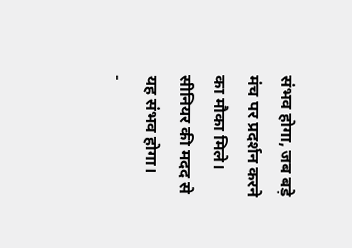संभव होगा, जब बड़े मंच पर प्रदर्शन करने का मौका मिले। सीनियर की मदद से यह संभव होगा।
-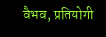वैभव, प्रतियोगी